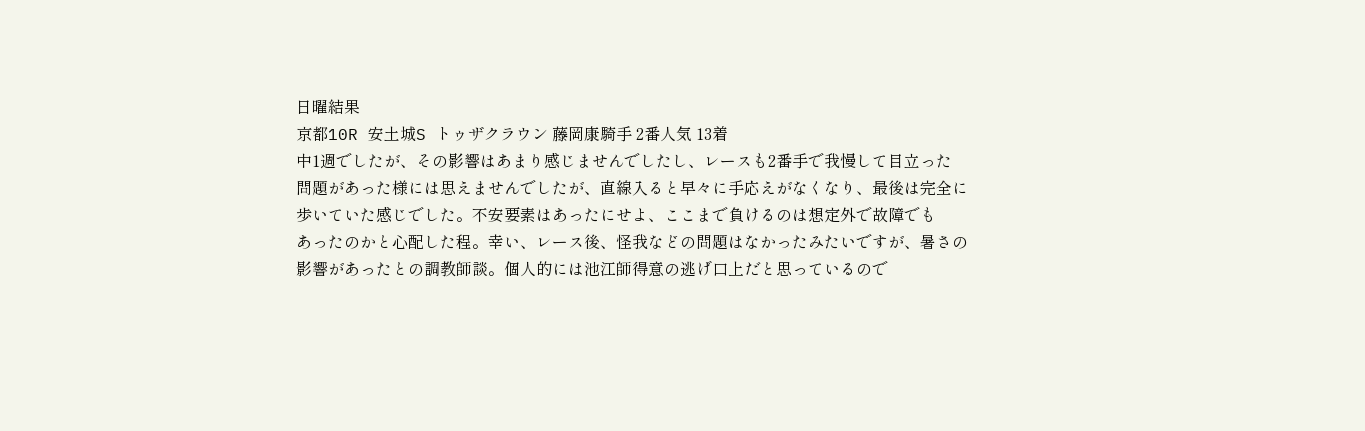日曜結果
京都10R 安土城S トゥザクラウン 藤岡康騎手 2番人気 13着
中1週でしたが、その影響はあまり感じませんでしたし、レースも2番手で我慢して目立った
問題があった様には思えませんでしたが、直線入ると早々に手応えがなくなり、最後は完全に
歩いていた感じでした。不安要素はあったにせよ、ここまで負けるのは想定外で故障でも
あったのかと心配した程。幸い、レース後、怪我などの問題はなかったみたいですが、暑さの
影響があったとの調教師談。個人的には池江師得意の逃げ口上だと思っているので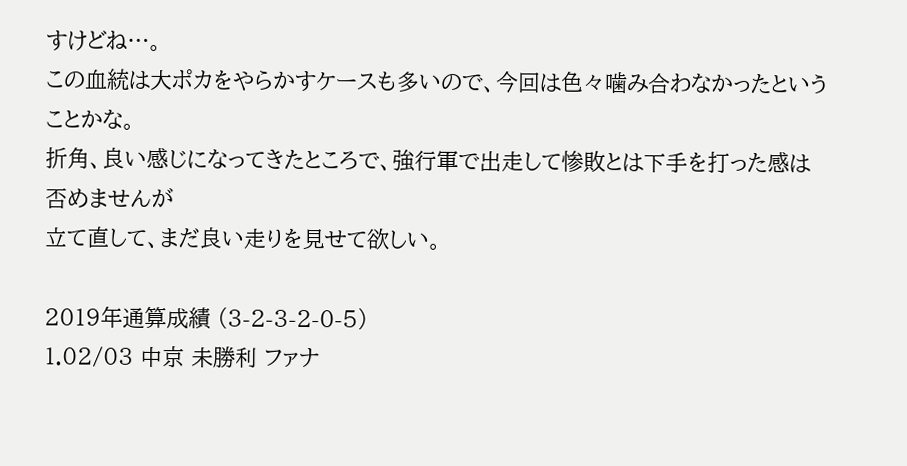すけどね…。
この血統は大ポカをやらかすケースも多いので、今回は色々噛み合わなかったということかな。
折角、良い感じになってきたところで、強行軍で出走して惨敗とは下手を打った感は否めませんが
立て直して、まだ良い走りを見せて欲しい。

2019年通算成績 (3-2-3-2-0-5)
1.02/03 中京 未勝利 ファナ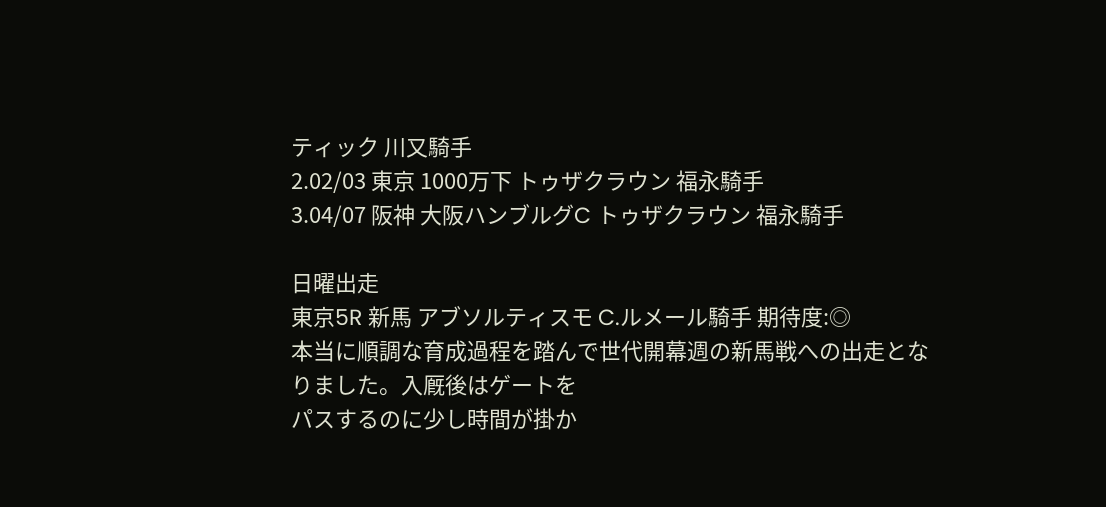ティック 川又騎手
2.02/03 東京 1000万下 トゥザクラウン 福永騎手
3.04/07 阪神 大阪ハンブルグC トゥザクラウン 福永騎手

日曜出走
東京5R 新馬 アブソルティスモ C.ルメール騎手 期待度:◎
本当に順調な育成過程を踏んで世代開幕週の新馬戦への出走となりました。入厩後はゲートを
パスするのに少し時間が掛か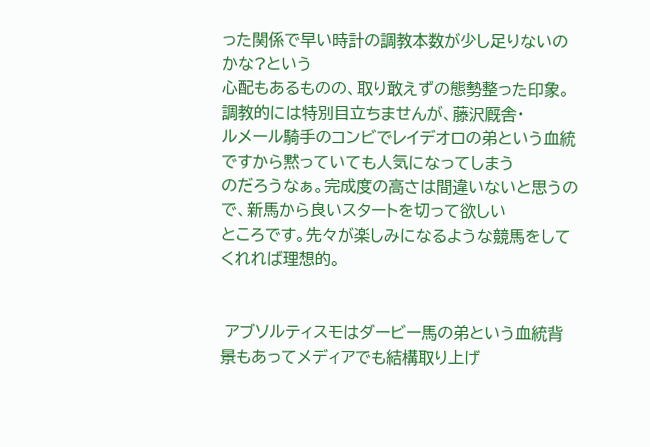った関係で早い時計の調教本数が少し足りないのかな?という
心配もあるものの、取り敢えずの態勢整った印象。調教的には特別目立ちませんが、藤沢厩舎・
ルメール騎手のコンビでレイデオロの弟という血統ですから黙っていても人気になってしまう
のだろうなぁ。完成度の高さは間違いないと思うので、新馬から良いスタートを切って欲しい
ところです。先々が楽しみになるような競馬をしてくれれば理想的。


 アブソルティスモはダービー馬の弟という血統背景もあってメディアでも結構取り上げ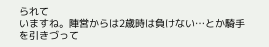られて
いますね。陣営からは2歳時は負けない…とか騎手を引きづって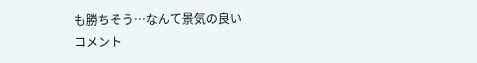も勝ちそう…なんて景気の良い
コメント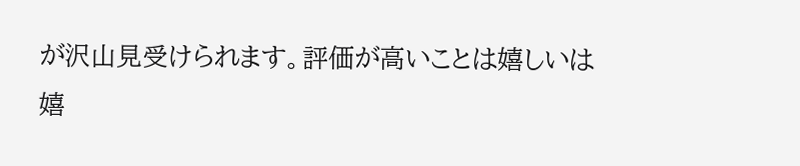が沢山見受けられます。評価が高いことは嬉しいは嬉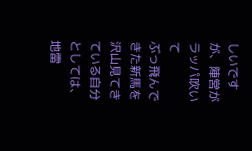しいですが、陣営がラッパ吹いて
ぶっ飛んできた新馬を沢山見てきている自分としては、地雷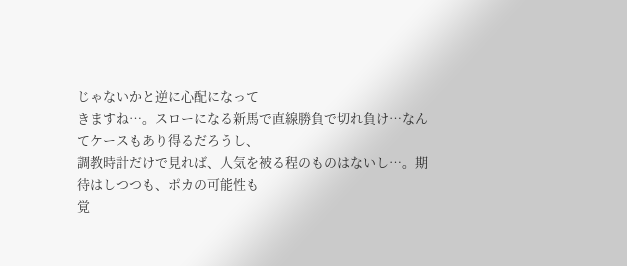じゃないかと逆に心配になって
きますね…。スローになる新馬で直線勝負で切れ負け…なんてケースもあり得るだろうし、
調教時計だけで見れば、人気を被る程のものはないし…。期待はしつつも、ポカの可能性も
覚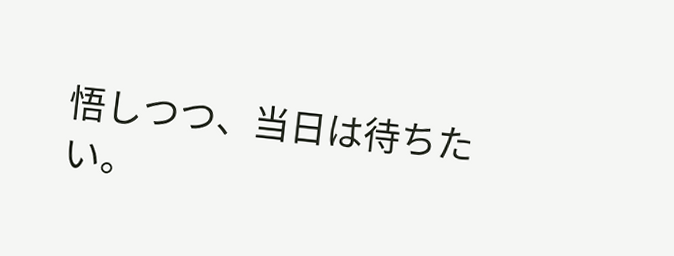悟しつつ、当日は待ちたい。